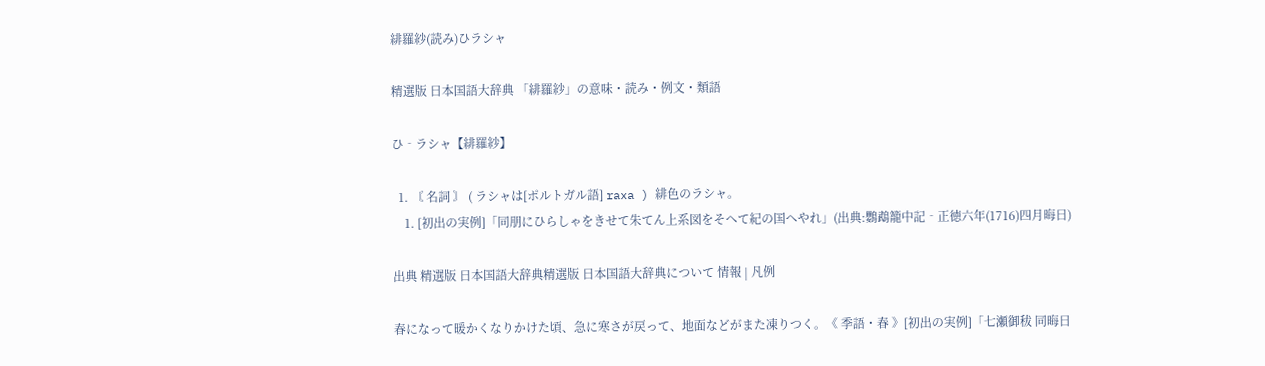緋羅紗(読み)ひラシャ

精選版 日本国語大辞典 「緋羅紗」の意味・読み・例文・類語

ひ‐ラシャ【緋羅紗】

  1. 〘 名詞 〙 ( ラシャは[ポルトガル語] raxa ) 緋色のラシャ。
    1. [初出の実例]「同朋にひらしゃをきせて朱てん上系図をそへて紀の国へやれ」(出典:鸚鵡籠中記‐正徳六年(1716)四月晦日)

出典 精選版 日本国語大辞典精選版 日本国語大辞典について 情報 | 凡例

春になって暖かくなりかけた頃、急に寒さが戻って、地面などがまた凍りつく。《 季語・春 》[初出の実例]「七瀬御秡 同晦日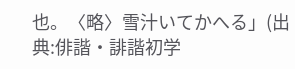也。〈略〉雪汁いてかへる」(出典:俳諧・誹諧初学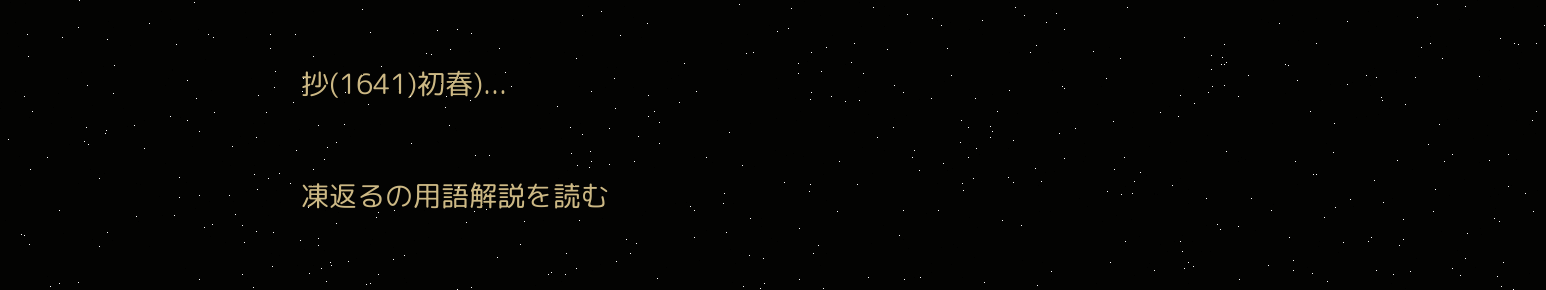抄(1641)初春)...

凍返るの用語解説を読む